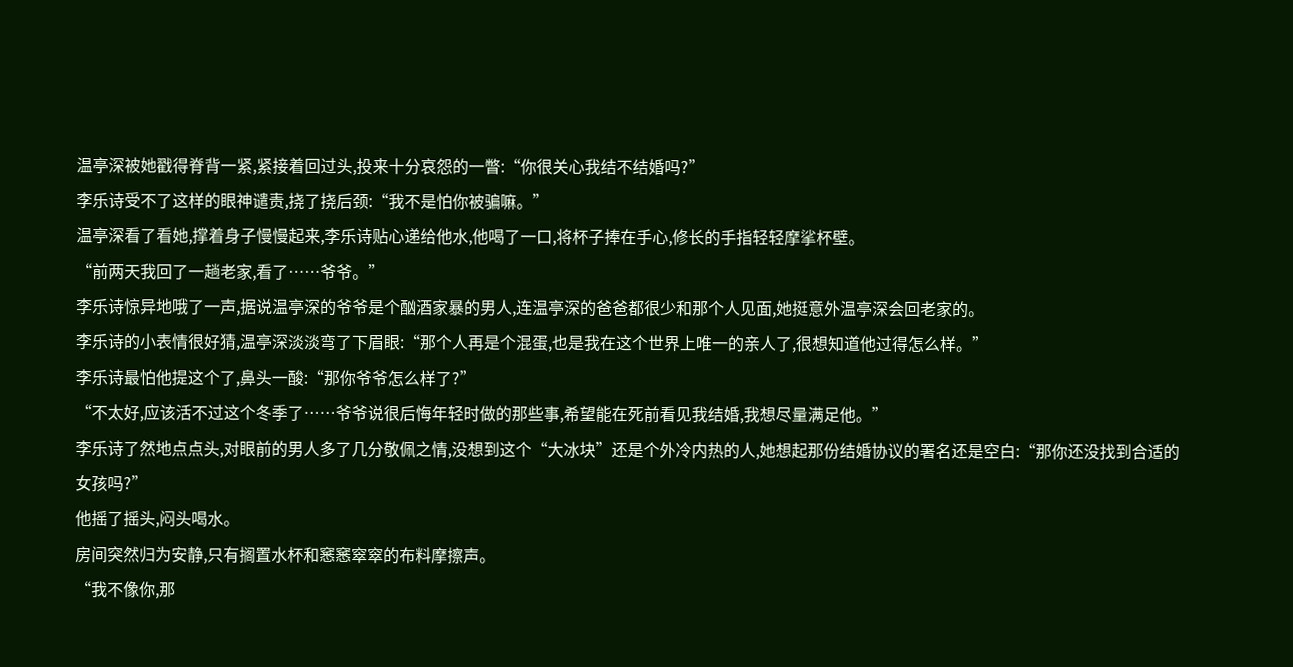温亭深被她戳得脊背一紧,紧接着回过头,投来十分哀怨的一瞥:“你很关心我结不结婚吗?”
李乐诗受不了这样的眼神谴责,挠了挠后颈:“我不是怕你被骗嘛。”
温亭深看了看她,撑着身子慢慢起来,李乐诗贴心递给他水,他喝了一口,将杯子捧在手心,修长的手指轻轻摩挲杯壁。
“前两天我回了一趟老家,看了……爷爷。”
李乐诗惊异地哦了一声,据说温亭深的爷爷是个酗酒家暴的男人,连温亭深的爸爸都很少和那个人见面,她挺意外温亭深会回老家的。
李乐诗的小表情很好猜,温亭深淡淡弯了下眉眼:“那个人再是个混蛋,也是我在这个世界上唯一的亲人了,很想知道他过得怎么样。”
李乐诗最怕他提这个了,鼻头一酸:“那你爷爷怎么样了?”
“不太好,应该活不过这个冬季了……爷爷说很后悔年轻时做的那些事,希望能在死前看见我结婚,我想尽量满足他。”
李乐诗了然地点点头,对眼前的男人多了几分敬佩之情,没想到这个“大冰块”还是个外冷内热的人,她想起那份结婚协议的署名还是空白:“那你还没找到合适的女孩吗?”
他摇了摇头,闷头喝水。
房间突然归为安静,只有搁置水杯和窸窸窣窣的布料摩擦声。
“我不像你,那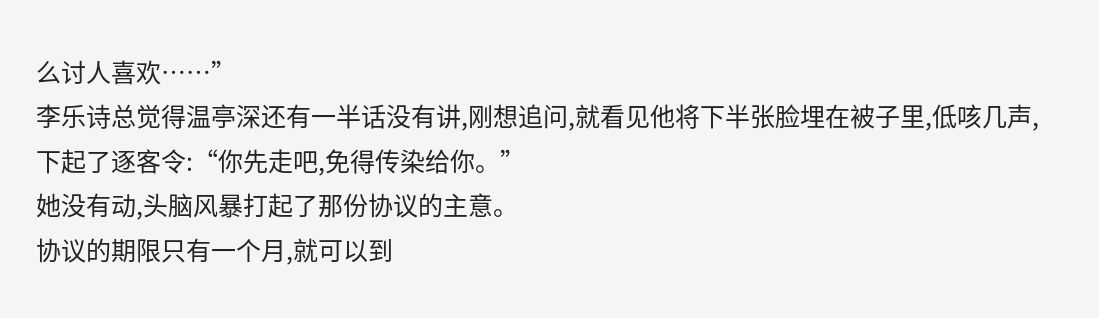么讨人喜欢……”
李乐诗总觉得温亭深还有一半话没有讲,刚想追问,就看见他将下半张脸埋在被子里,低咳几声,下起了逐客令:“你先走吧,免得传染给你。”
她没有动,头脑风暴打起了那份协议的主意。
协议的期限只有一个月,就可以到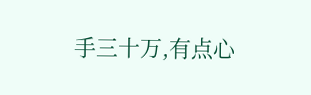手三十万,有点心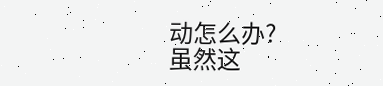动怎么办?
虽然这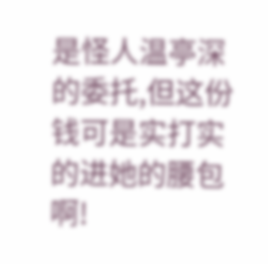是怪人温亭深的委托,但这份钱可是实打实的进她的腰包啊!